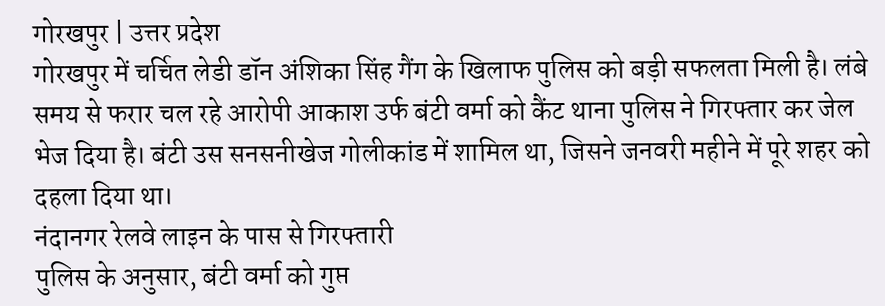गोरखपुर | उत्तर प्रदेश
गोरखपुर में चर्चित लेडी डॉन अंशिका सिंह गैंग के खिलाफ पुलिस को बड़ी सफलता मिली है। लंबे समय से फरार चल रहे आरोपी आकाश उर्फ बंटी वर्मा को कैंट थाना पुलिस ने गिरफ्तार कर जेल भेज दिया है। बंटी उस सनसनीखेज गोलीकांड में शामिल था, जिसने जनवरी महीने में पूरे शहर को दहला दिया था।
नंदानगर रेलवे लाइन के पास से गिरफ्तारी
पुलिस के अनुसार, बंटी वर्मा को गुप्त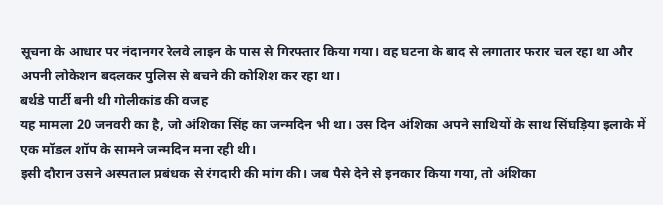सूचना के आधार पर नंदानगर रेलवे लाइन के पास से गिरफ्तार किया गया। वह घटना के बाद से लगातार फरार चल रहा था और अपनी लोकेशन बदलकर पुलिस से बचने की कोशिश कर रहा था।
बर्थडे पार्टी बनी थी गोलीकांड की वजह
यह मामला 20 जनवरी का है, जो अंशिका सिंह का जन्मदिन भी था। उस दिन अंशिका अपने साथियों के साथ सिंघड़िया इलाके में एक मॉडल शॉप के सामने जन्मदिन मना रही थी।
इसी दौरान उसने अस्पताल प्रबंधक से रंगदारी की मांग की। जब पैसे देने से इनकार किया गया, तो अंशिका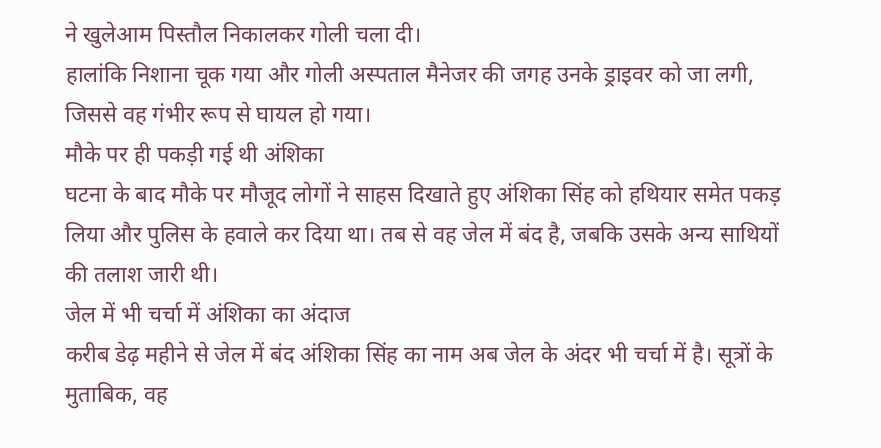ने खुलेआम पिस्तौल निकालकर गोली चला दी।
हालांकि निशाना चूक गया और गोली अस्पताल मैनेजर की जगह उनके ड्राइवर को जा लगी, जिससे वह गंभीर रूप से घायल हो गया।
मौके पर ही पकड़ी गई थी अंशिका
घटना के बाद मौके पर मौजूद लोगों ने साहस दिखाते हुए अंशिका सिंह को हथियार समेत पकड़ लिया और पुलिस के हवाले कर दिया था। तब से वह जेल में बंद है, जबकि उसके अन्य साथियों की तलाश जारी थी।
जेल में भी चर्चा में अंशिका का अंदाज
करीब डेढ़ महीने से जेल में बंद अंशिका सिंह का नाम अब जेल के अंदर भी चर्चा में है। सूत्रों के मुताबिक, वह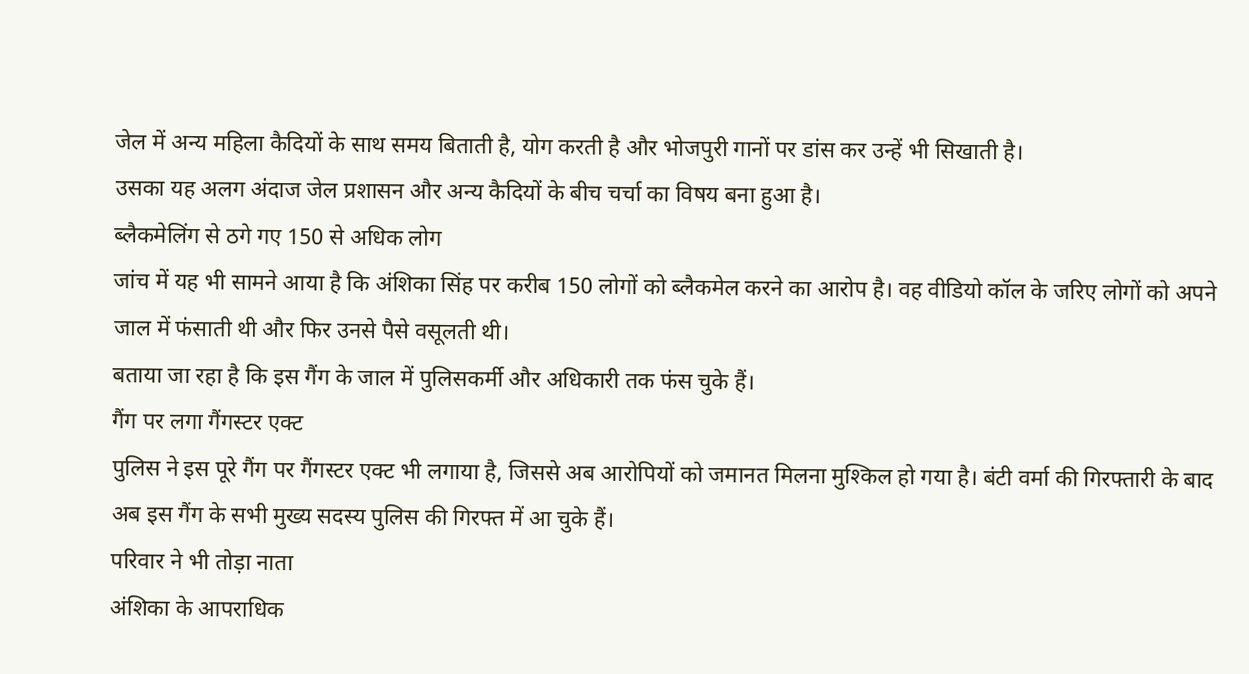जेल में अन्य महिला कैदियों के साथ समय बिताती है, योग करती है और भोजपुरी गानों पर डांस कर उन्हें भी सिखाती है।
उसका यह अलग अंदाज जेल प्रशासन और अन्य कैदियों के बीच चर्चा का विषय बना हुआ है।
ब्लैकमेलिंग से ठगे गए 150 से अधिक लोग
जांच में यह भी सामने आया है कि अंशिका सिंह पर करीब 150 लोगों को ब्लैकमेल करने का आरोप है। वह वीडियो कॉल के जरिए लोगों को अपने जाल में फंसाती थी और फिर उनसे पैसे वसूलती थी।
बताया जा रहा है कि इस गैंग के जाल में पुलिसकर्मी और अधिकारी तक फंस चुके हैं।
गैंग पर लगा गैंगस्टर एक्ट
पुलिस ने इस पूरे गैंग पर गैंगस्टर एक्ट भी लगाया है, जिससे अब आरोपियों को जमानत मिलना मुश्किल हो गया है। बंटी वर्मा की गिरफ्तारी के बाद अब इस गैंग के सभी मुख्य सदस्य पुलिस की गिरफ्त में आ चुके हैं।
परिवार ने भी तोड़ा नाता
अंशिका के आपराधिक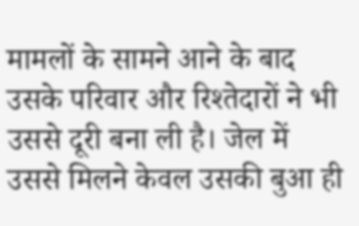मामलों के सामने आने के बाद उसके परिवार और रिश्तेदारों ने भी उससे दूरी बना ली है। जेल में उससे मिलने केवल उसकी बुआ ही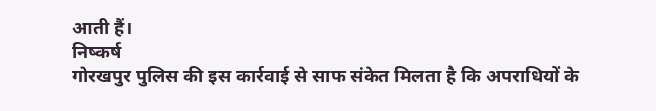आती हैं।
निष्कर्ष
गोरखपुर पुलिस की इस कार्रवाई से साफ संकेत मिलता है कि अपराधियों के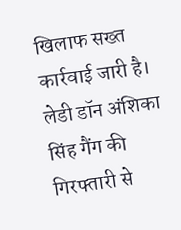खिलाफ सख्त कार्रवाई जारी है। लेडी डॉन अंशिका सिंह गैंग की गिरफ्तारी से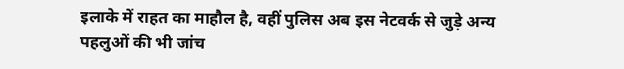इलाके में राहत का माहौल है, वहीं पुलिस अब इस नेटवर्क से जुड़े अन्य पहलुओं की भी जांच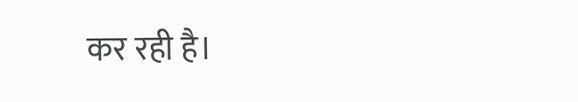कर रही है।